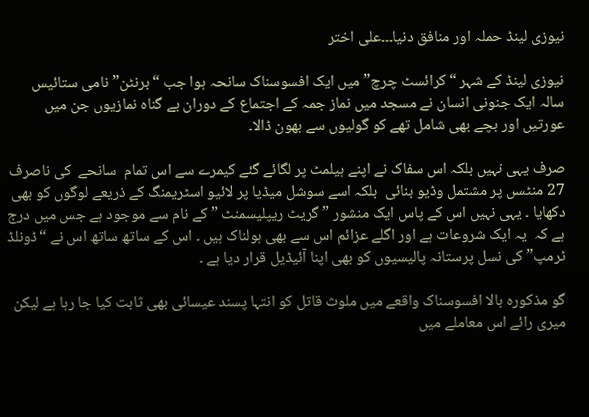نیوزی لینڈ حملہ اور منافق دنیا۔۔۔علی اختر

نیوزی لینڈ کے شہر “کرائسٹ چرچ” میں ایک افسوسناک سانحہ ہوا جب “برنٹن” نامی ستائیس سالہ ایک جنونی انسان نے مسجد میں نماز جمہ کے اجتماع کے دوران بے گناہ نمازیوں جن میں عورتیں اور بچے بھی شامل تھے کو گولیوں سے بھون ڈالا۔

صرف یہی نہیں بلکہ اس سفاک نے اپنے ہیلمٹ پر لگائے گئے کیمرے سے اس تمام  سانحے  کی ناصرف 27 منٹسں پر مشتمل وڈیو بنائی  بلکہ اسے سوشل میڈیا پر لائیو اسٹریمنگ کے ذریعے لوگوں کو بھی دکھایا ۔ یہی نہیں اس کے پاس ایک منشور ” گریٹ ریپلیسمنٹ ” کے نام سے موجود ہے جس میں درج ہے کہ  یہ ایک شروعات ہے اور اگلے عزائم اس سے بھی ہولناک ہیں ۔ اس کے ساتھ ساتھ اس نے “ڈونلڈ ٹرمپ” کی نسل پرستانہ پالیسیوں کو بھی اپنا آئیڈیل قرار دیا ہے ۔

گو مذکورہ بالا افسوسناک واقعے میں ملوث قاتل کو انتہا پسند عیسائی بھی ثابت کیا جا رہا ہے لیکن میری رائے اس معاملے میں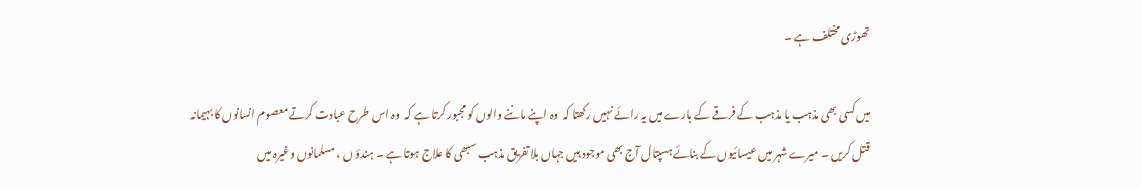تھوڑی مختلف ہے ۔

میں کسی بھی مذہب یا مذہب کے فرقے کے بارے میں یہ رائے نہیں رکھتا کہ  وہ اپنے ماننے والوں کو مجبور کرتا ہے کہ  وہ اس طرح عبادت کرتے معصوم انسانوں کا بہیمانہ قتل کریں ۔ میرے شہر میں عیسائیوں کے بنائے ہسپتال آج بھی موجود ہیں جہاں بلا تفریق مذہب سبھی کا علاج ہوتا ہے ۔ ہندؤ ں ، مسلمانوں وغیرہ میں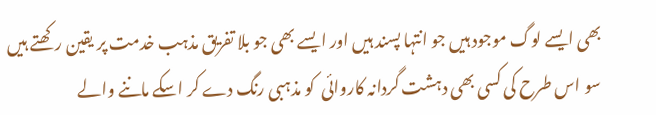بھی ایسے لوگ موجود ہیں جو انتہا پسند ہیں اور ایسے بھی جو بلا تفریق مذہب خدمت پر یقین رکھتے ہیں سو اس طرح کی کسی بھی دہشت گردانہ کاروائی  کو مذہبی رنگ دے کر اسکے ماننے والے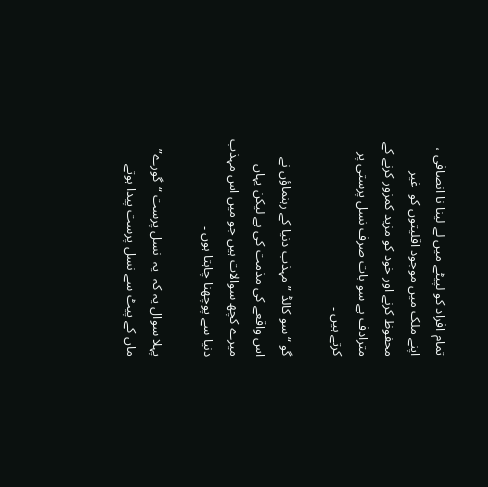تمام افراد کو لپیٹے میں لے لینا نا انصافی ، اپنے ملک میں موجود اقلیتوں کو  غیر محفوظ کرنے اور خود کو مزید کمزور کرنے کے مترادف ہے سو بات صرف نسل پرستی پر کرتے ہیں ۔

گو “سو کالڈ ” مہذب دنیا کے رہنماؤں نے اس واقعے کی مذمت کی ہے لیکن یہاں میرے کچھ سوالات ہیں جو میں اس مہذب دنیا سے پوچھنا چاہتا ہوں ۔

پہلا سوال یہ کہ  یہ  نسل پرست “گورے” ماں کے پیٹ سے نسل پرست پیدا ہوتے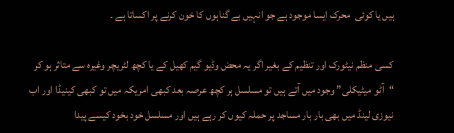ہیں یا کوئی  محرک ایسا موجود ہے جو انہیں بے گناہوں کا خون کرنے پر اکساتا ہے ۔

کسی منظم نیٹورک اور تنظیم کے بغیر اگر یہ محض وڈیو گیم کھیل کے یا کچھ لٹریچر وغیرہ سے متاثر ہو کر “آٹو میٹیکلی” وجود میں آتے ہیں تو مسلسل ہر کچھ عرصہ بعد کبھی امریکہ میں تو کبھی کینیڈا اور اب نیوزی لینڈ میں بھی بار بار مساجد پر حملہ کیوں کر رہے ہیں اور مسلسل خود بخود کیسے پیدا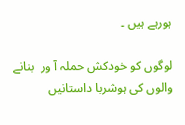ہورہے ہیں ۔

لوگوں کو خودکش حملہ آ ور  بنانے والوں کی ہوشربا داستانیں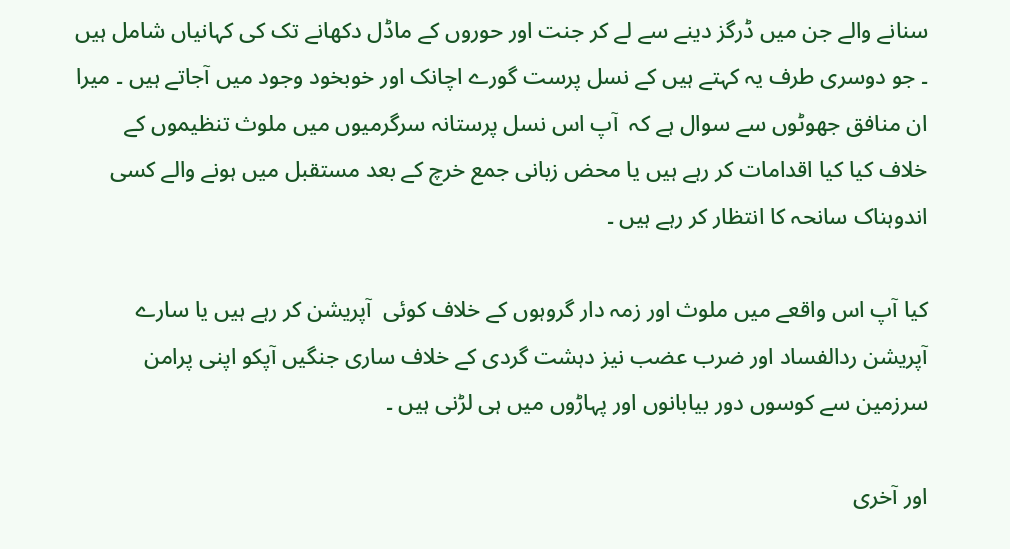سنانے والے جن میں ڈرگز دینے سے لے کر جنت اور حوروں کے ماڈل دکھانے تک کی کہانیاں شامل ہیں ۔ جو دوسری طرف یہ کہتے ہیں کے نسل پرست گورے اچانک اور خوبخود وجود میں آجاتے ہیں ۔ میرا ان منافق جھوٹوں سے سوال ہے کہ  آپ اس نسل پرستانہ سرگرمیوں میں ملوث تنظیموں کے خلاف کیا کیا اقدامات کر رہے ہیں یا محض زبانی جمع خرچ کے بعد مستقبل میں ہونے والے کسی اندوہناک سانحہ کا انتظار کر رہے ہیں ۔

کیا آپ اس واقعے میں ملوث اور زمہ دار گروہوں کے خلاف کوئی  آپریشن کر رہے ہیں یا سارے آپریشن ردالفساد اور ضرب عضب نیز دہشت گردی کے خلاف ساری جنگیں آپکو اپنی پرامن سرزمین سے کوسوں دور بیابانوں اور پہاڑوں میں ہی لڑنی ہیں ۔

اور آخری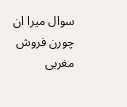سوال میرا ان چورن فروش مغربی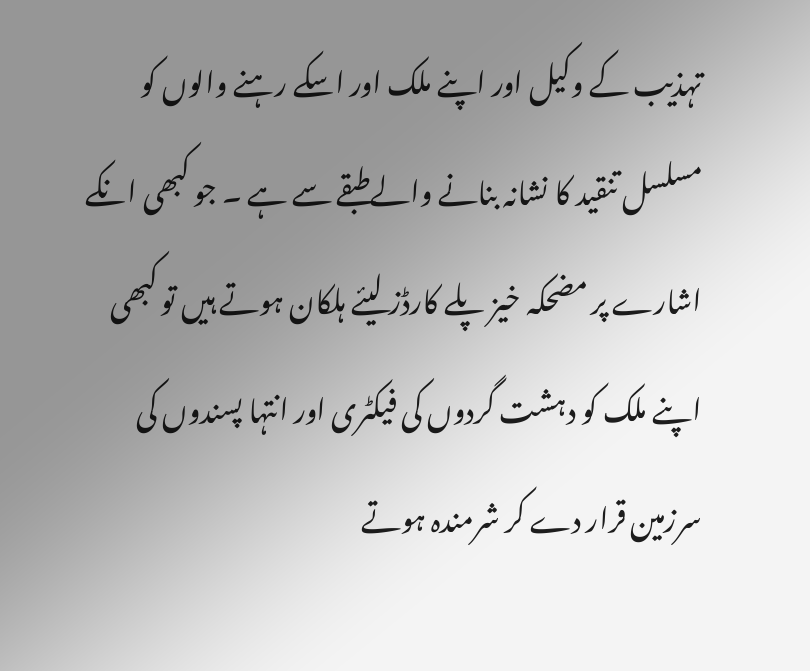تہذیب کے وکیل اور اپنے ملک اور اسکے رہنے والوں کو مسلسل تنقید کا نشانہ بنانے والےطبقے سے ہے ۔ جو کبھی انکے اشارے پر مضحکہ خیز پلے کارڈز لیئے ہلکان ہوتے ہیں تو کبھی اپنے ملک کو دہشت گردوں کی فیکٹری اور انتہا پسندوں کی سرزمین قرار دے کر شرمندہ ہوتے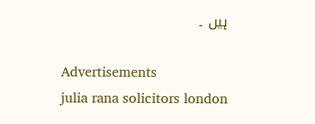ہیں ۔

Advertisements
julia rana solicitors london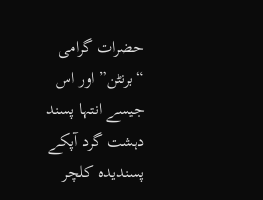حضرات گرامی “برنٹن” اور اس جیسے انتہا پسند دہشت گرد آپکے  پسندیدہ کلچر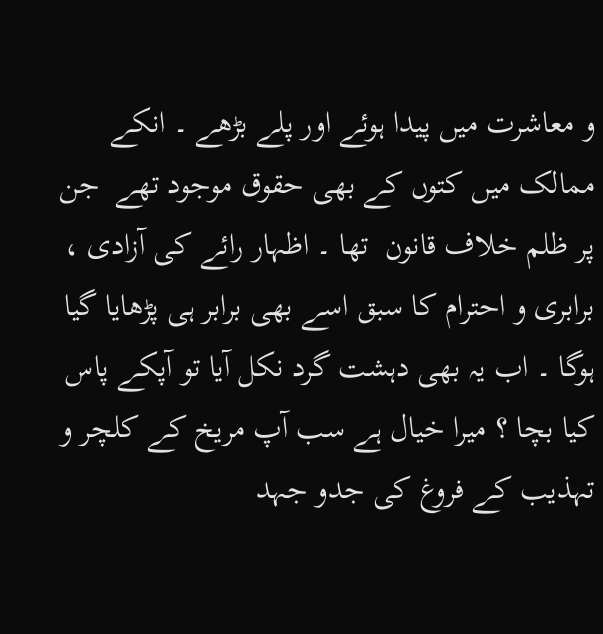و معاشرت میں پیدا ہوئے اور پلے بڑھے ۔ انکے ممالک میں کتوں کے بھی حقوق موجود تھے  جن پر ظلم خلاف قانون  تھا ۔ اظہار رائے کی آزادی ، برابری و احترام کا سبق اسے بھی برابر ہی پڑھایا گیا ہوگا ۔ اب یہ بھی دہشت گرد نکل آیا تو آپکے پاس کیا بچا ؟ میرا خیال ہے سب آپ مریخ کے کلچر و تہذیب کے فروغ کی جدو جہد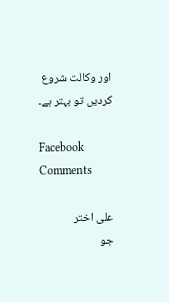اور وکالت شروع کردیں تو بہتر ہے۔

Facebook Comments

علی اختر
جو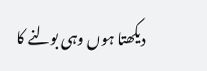دیکھتا ہوں وہی بولنے کا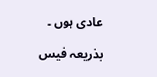عادی ہوں ۔

بذریعہ فیس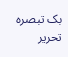بک تبصرہ تحریر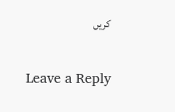کریں

Leave a Reply